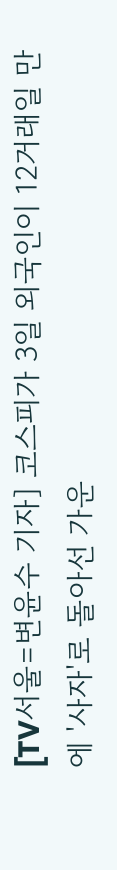[TV서울=변윤수 기자] 코스피가 3일 외국인이 12거래일 만에 '사자'로 돌아선 가운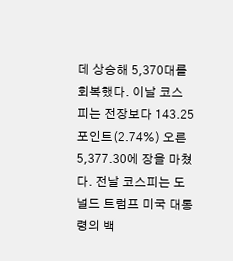데 상승해 5,370대를 회복했다. 이날 코스피는 전장보다 143.25포인트(2.74%) 오른 5,377.30에 장을 마쳤다. 전날 코스피는 도널드 트럼프 미국 대통령의 백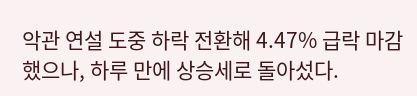악관 연설 도중 하락 전환해 4.47% 급락 마감했으나, 하루 만에 상승세로 돌아섰다.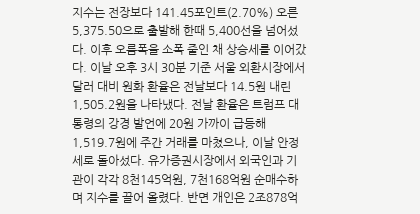지수는 전장보다 141.45포인트(2.70%) 오른 5,375.50으로 출발해 한때 5,400선을 넘어섰다. 이후 오름폭을 소폭 줄인 채 상승세를 이어갔다. 이날 오후 3시 30분 기준 서울 외환시장에서 달러 대비 원화 환율은 전날보다 14.5원 내린 1,505.2원을 나타냈다. 전날 환율은 트럼프 대통령의 강경 발언에 20원 가까이 급등해 1,519.7원에 주간 거래를 마쳤으나, 이날 안정세로 돌아섰다. 유가증권시장에서 외국인과 기관이 각각 8천145억원, 7천168억원 순매수하며 지수를 끌어 올렸다. 반면 개인은 2조878억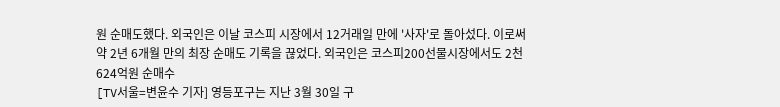원 순매도했다. 외국인은 이날 코스피 시장에서 12거래일 만에 '사자'로 돌아섰다. 이로써 약 2년 6개월 만의 최장 순매도 기록을 끊었다. 외국인은 코스피200선물시장에서도 2천624억원 순매수
[TV서울=변윤수 기자] 영등포구는 지난 3월 30일 구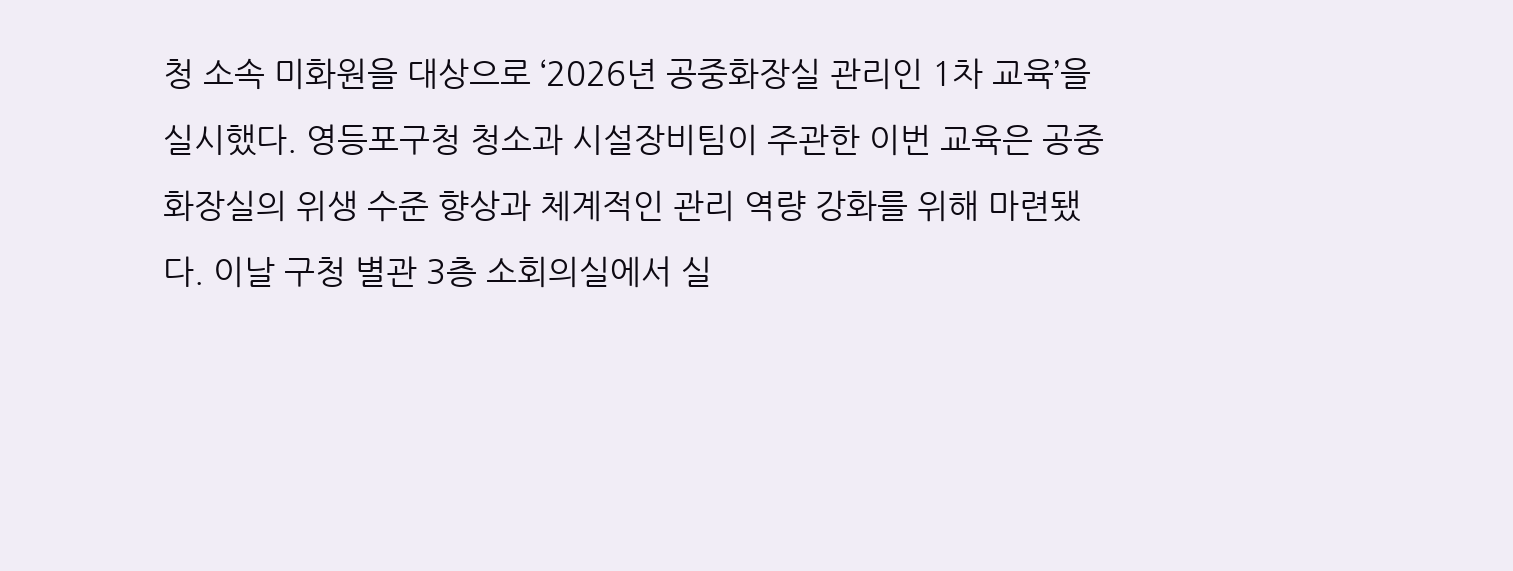청 소속 미화원을 대상으로 ‘2026년 공중화장실 관리인 1차 교육’을 실시했다. 영등포구청 청소과 시설장비팀이 주관한 이번 교육은 공중화장실의 위생 수준 향상과 체계적인 관리 역량 강화를 위해 마련됐다. 이날 구청 별관 3층 소회의실에서 실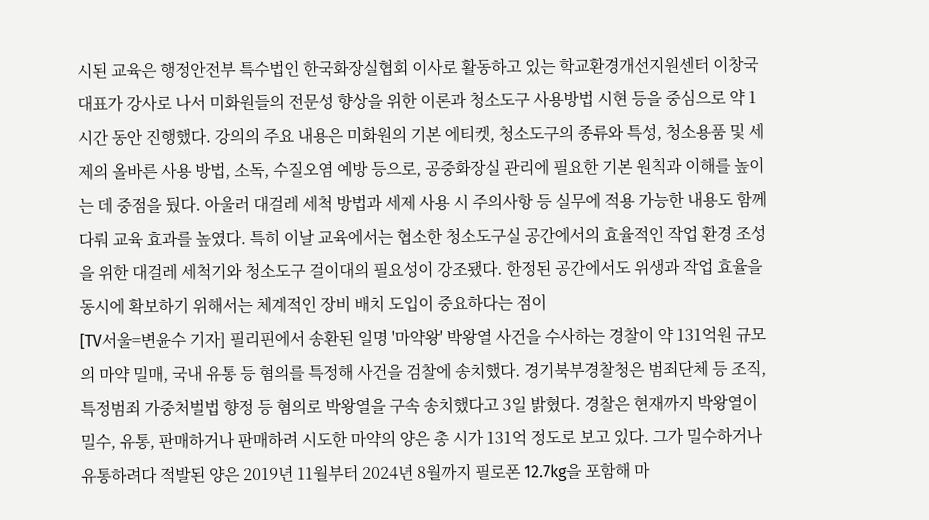시된 교육은 행정안전부 특수법인 한국화장실협회 이사로 활동하고 있는 학교환경개선지원센터 이창국 대표가 강사로 나서 미화원들의 전문성 향상을 위한 이론과 청소도구 사용방법 시현 등을 중심으로 약 1시간 동안 진행했다. 강의의 주요 내용은 미화원의 기본 에티켓, 청소도구의 종류와 특성, 청소용품 및 세제의 올바른 사용 방법, 소독, 수질오염 예방 등으로, 공중화장실 관리에 필요한 기본 원칙과 이해를 높이는 데 중점을 뒀다. 아울러 대걸레 세척 방법과 세제 사용 시 주의사항 등 실무에 적용 가능한 내용도 함께 다뤄 교육 효과를 높였다. 특히 이날 교육에서는 협소한 청소도구실 공간에서의 효율적인 작업 환경 조성을 위한 대걸레 세척기와 청소도구 걸이대의 필요성이 강조됐다. 한정된 공간에서도 위생과 작업 효율을 동시에 확보하기 위해서는 체계적인 장비 배치 도입이 중요하다는 점이
[TV서울=변윤수 기자] 필리핀에서 송환된 일명 '마약왕' 박왕열 사건을 수사하는 경찰이 약 131억원 규모의 마약 밀매, 국내 유통 등 혐의를 특정해 사건을 검찰에 송치했다. 경기북부경찰청은 범죄단체 등 조직, 특정범죄 가중처벌법 향정 등 혐의로 박왕열을 구속 송치했다고 3일 밝혔다. 경찰은 현재까지 박왕열이 밀수, 유통, 판매하거나 판매하려 시도한 마약의 양은 총 시가 131억 정도로 보고 있다. 그가 밀수하거나 유통하려다 적발된 양은 2019년 11월부터 2024년 8월까지 필로폰 12.7kg을 포함해 마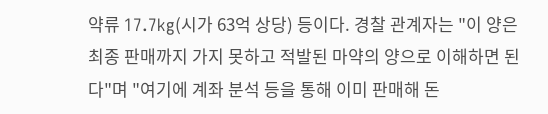약류 17.7kg(시가 63억 상당) 등이다. 경찰 관계자는 "이 양은 최종 판매까지 가지 못하고 적발된 마약의 양으로 이해하면 된다"며 "여기에 계좌 분석 등을 통해 이미 판매해 돈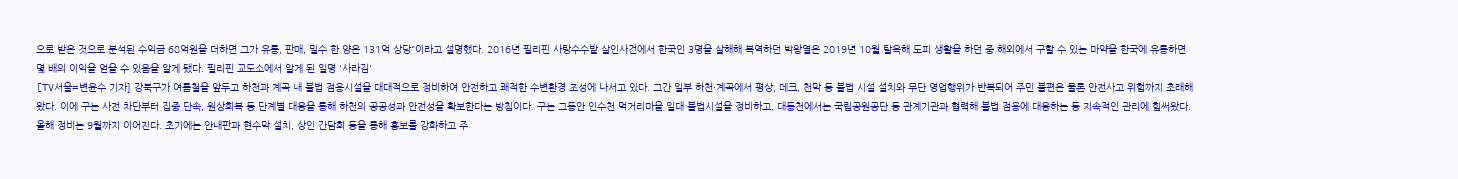으로 받은 것으로 분석된 수익금 68억원을 더하면 그가 유통, 판매, 밀수 한 양은 131억 상당"이라고 설명했다. 2016년 필리핀 사탕수수밭 살인사건에서 한국인 3명을 살해해 복역하던 박왕열은 2019년 10월 탈옥해 도피 생활을 하던 중 해외에서 구할 수 있는 마약을 한국에 유통하면 몇 배의 이익을 얻을 수 있음을 알게 됐다. 필리핀 교도소에서 알게 된 일명 '사라김'
[TV서울=변윤수 기자] 강북구가 여름철을 앞두고 하천과 계곡 내 불법 점용시설을 대대적으로 정비하여 안전하고 쾌적한 수변환경 조성에 나서고 있다. 그간 일부 하천·계곡에서 평상, 데크, 천막 등 불법 시설 설치와 무단 영업행위가 반복되어 주민 불편은 물론 안전사고 위험까지 초래해 왔다. 이에 구는 사전 차단부터 집중 단속, 원상회복 등 단계별 대응을 통해 하천의 공공성과 안전성을 확보한다는 방침이다. 구는 그동안 인수천 먹거리마을 일대 불법시설을 정비하고, 대동천에서는 국립공원공단 등 관계기관과 협력해 불법 점용에 대응하는 등 지속적인 관리에 힘써왔다. 올해 정비는 9월까지 이어진다. 초기에는 안내판과 현수막 설치, 상인 간담회 등을 통해 홍보를 강화하고 주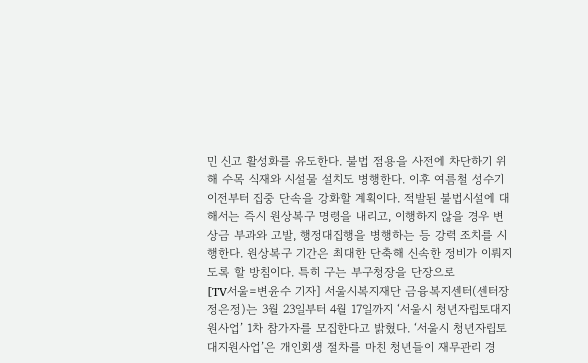민 신고 활성화를 유도한다. 불법 점용을 사전에 차단하기 위해 수목 식재와 시설물 설치도 병행한다. 이후 여름철 성수기 이전부터 집중 단속을 강화할 계획이다. 적발된 불법시설에 대해서는 즉시 원상복구 명령을 내리고, 이행하지 않을 경우 변상금 부과와 고발, 행정대집행을 병행하는 등 강력 조치를 시행한다. 원상복구 기간은 최대한 단축해 신속한 정비가 이뤄지도록 할 방침이다. 특히 구는 부구청장을 단장으로
[TV서울=변윤수 기자] 서울시복지재단 금융복지센터(센터장 정은정)는 3월 23일부터 4월 17일까지 ‘서울시 청년자립토대지원사업’ 1차 참가자를 모집한다고 밝혔다. ‘서울시 청년자립토대지원사업’은 개인회생 절차를 마친 청년들이 재무관리 경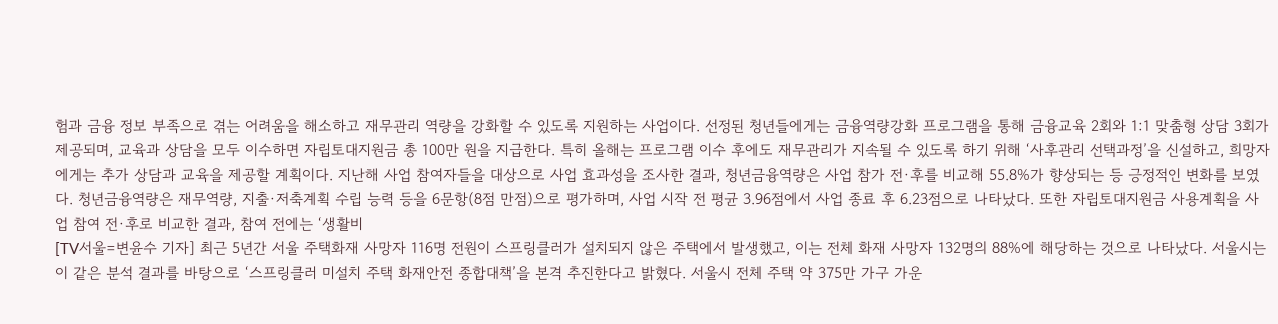험과 금융 정보 부족으로 겪는 어려움을 해소하고 재무관리 역량을 강화할 수 있도록 지원하는 사업이다. 선정된 청년들에게는 금융역량강화 프로그램을 통해 금융교육 2회와 1:1 맞춤형 상담 3회가 제공되며, 교육과 상담을 모두 이수하면 자립토대지원금 총 100만 원을 지급한다. 특히 올해는 프로그램 이수 후에도 재무관리가 지속될 수 있도록 하기 위해 ‘사후관리 선택과정’을 신설하고, 희망자에게는 추가 상담과 교육을 제공할 계획이다. 지난해 사업 참여자들을 대상으로 사업 효과성을 조사한 결과, 청년금융역량은 사업 참가 전·후를 비교해 55.8%가 향상되는 등 긍정적인 변화를 보였다. 청년금융역량은 재무역량, 지출·저축계획 수립 능력 등을 6문항(8점 만점)으로 평가하며, 사업 시작 전 평균 3.96점에서 사업 종료 후 6.23점으로 나타났다. 또한 자립토대지원금 사용계획을 사업 참여 전·후로 비교한 결과, 참여 전에는 ‘생활비
[TV서울=변윤수 기자] 최근 5년간 서울 주택화재 사망자 116명 전원이 스프링클러가 설치되지 않은 주택에서 발생했고, 이는 전체 화재 사망자 132명의 88%에 해당하는 것으로 나타났다. 서울시는 이 같은 분석 결과를 바탕으로 ‘스프링클러 미설치 주택 화재안전 종합대책’을 본격 추진한다고 밝혔다. 서울시 전체 주택 약 375만 가구 가운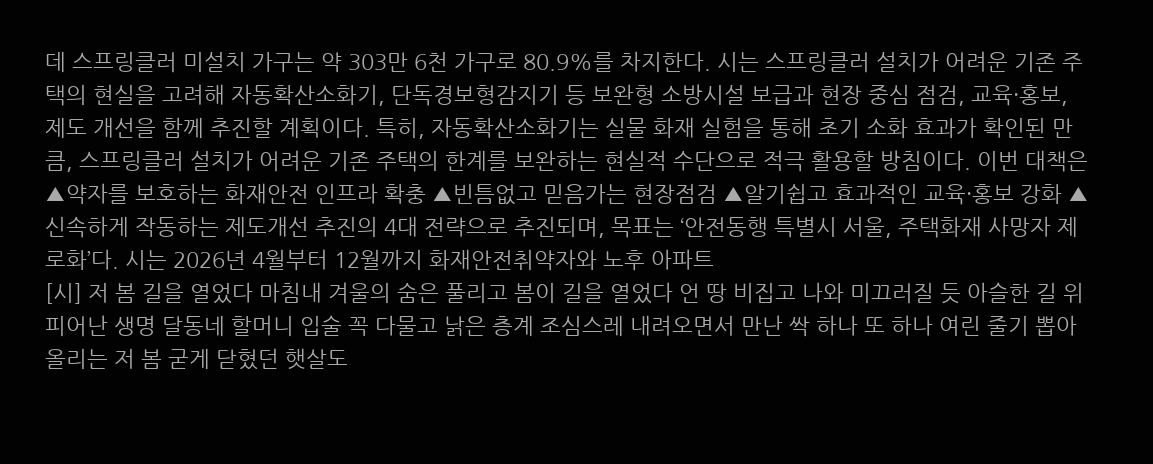데 스프링클러 미설치 가구는 약 303만 6천 가구로 80.9%를 차지한다. 시는 스프링클러 설치가 어려운 기존 주택의 현실을 고려해 자동확산소화기, 단독경보형감지기 등 보완형 소방시설 보급과 현장 중심 점검, 교육·홍보, 제도 개선을 함께 추진할 계획이다. 특히, 자동확산소화기는 실물 화재 실험을 통해 초기 소화 효과가 확인된 만큼, 스프링클러 설치가 어려운 기존 주택의 한계를 보완하는 현실적 수단으로 적극 활용할 방침이다. 이번 대책은 ▲약자를 보호하는 화재안전 인프라 확충 ▲빈틈없고 믿음가는 현장점검 ▲알기쉽고 효과적인 교육·홍보 강화 ▲신속하게 작동하는 제도개선 추진의 4대 전략으로 추진되며, 목표는 ‘안전동행 특별시 서울, 주택화재 사망자 제로화’다. 시는 2026년 4월부터 12월까지 화재안전취약자와 노후 아파트
[시] 저 봄 길을 열었다 마침내 겨울의 숨은 풀리고 봄이 길을 열었다 언 땅 비집고 나와 미끄러질 듯 아슬한 길 위 피어난 생명 달동네 할머니 입술 꼭 다물고 낡은 층계 조심스레 내려오면서 만난 싹 하나 또 하나 여린 줄기 뽑아 올리는 저 봄 굳게 닫혔던 햇살도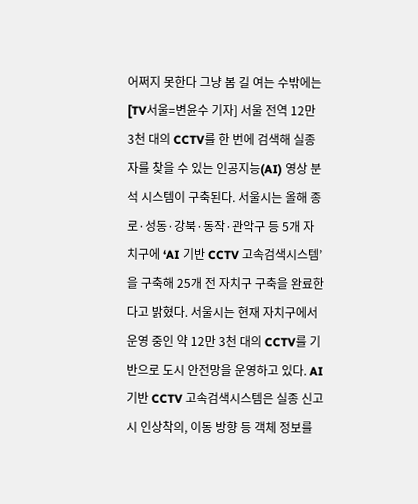어쩌지 못한다 그냥 봄 길 여는 수밖에는
[TV서울=변윤수 기자] 서울 전역 12만 3천 대의 CCTV를 한 번에 검색해 실종자를 찾을 수 있는 인공지능(AI) 영상 분석 시스템이 구축된다. 서울시는 올해 종로·성동·강북·동작·관악구 등 5개 자치구에 ‘AI 기반 CCTV 고속검색시스템’을 구축해 25개 전 자치구 구축을 완료한다고 밝혔다. 서울시는 현재 자치구에서 운영 중인 약 12만 3천 대의 CCTV를 기반으로 도시 안전망을 운영하고 있다. AI 기반 CCTV 고속검색시스템은 실종 신고 시 인상착의, 이동 방향 등 객체 정보를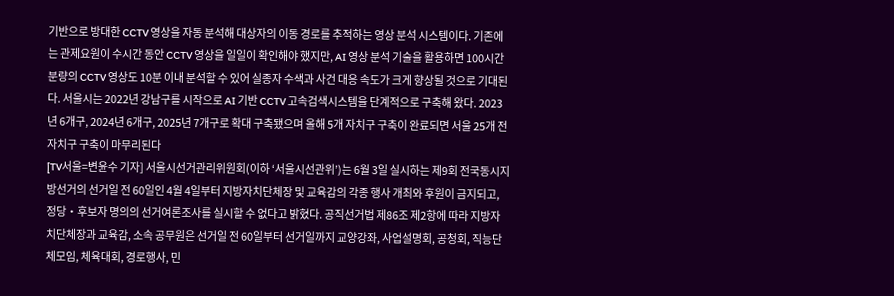기반으로 방대한 CCTV 영상을 자동 분석해 대상자의 이동 경로를 추적하는 영상 분석 시스템이다. 기존에는 관제요원이 수시간 동안 CCTV 영상을 일일이 확인해야 했지만, AI 영상 분석 기술을 활용하면 100시간 분량의 CCTV 영상도 10분 이내 분석할 수 있어 실종자 수색과 사건 대응 속도가 크게 향상될 것으로 기대된다. 서울시는 2022년 강남구를 시작으로 AI 기반 CCTV 고속검색시스템을 단계적으로 구축해 왔다. 2023년 6개구, 2024년 6개구, 2025년 7개구로 확대 구축됐으며 올해 5개 자치구 구축이 완료되면 서울 25개 전 자치구 구축이 마무리된다
[TV서울=변윤수 기자] 서울시선거관리위원회(이하 ‘서울시선관위’)는 6월 3일 실시하는 제9회 전국동시지방선거의 선거일 전 60일인 4월 4일부터 지방자치단체장 및 교육감의 각종 행사 개최와 후원이 금지되고, 정당‧후보자 명의의 선거여론조사를 실시할 수 없다고 밝혔다. 공직선거법 제86조 제2항에 따라 지방자치단체장과 교육감, 소속 공무원은 선거일 전 60일부터 선거일까지 교양강좌, 사업설명회, 공청회, 직능단체모임, 체육대회, 경로행사, 민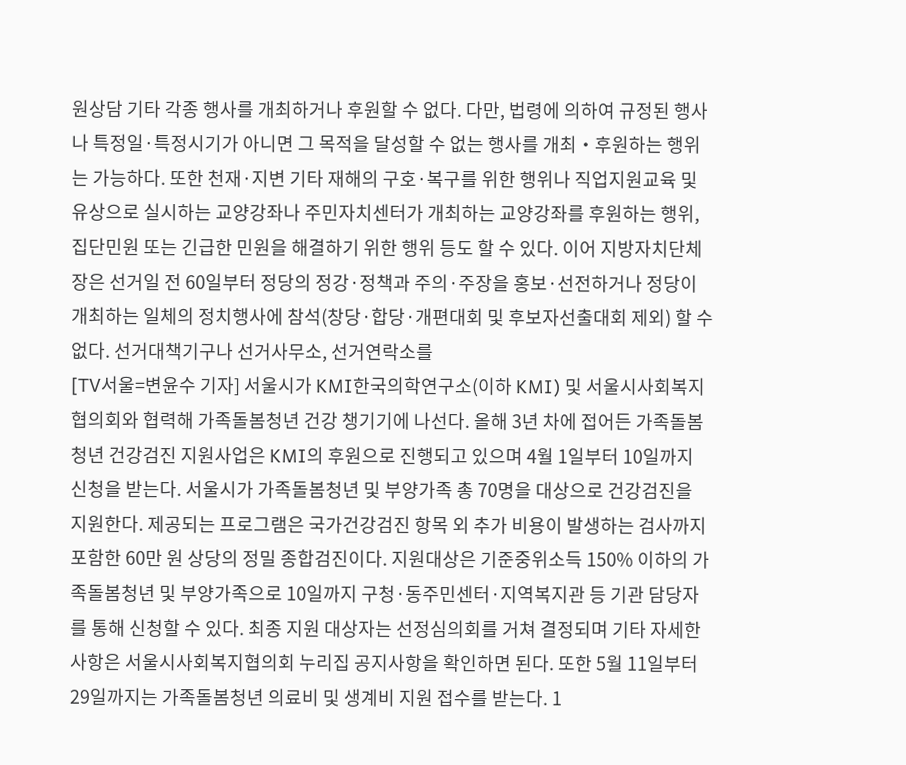원상담 기타 각종 행사를 개최하거나 후원할 수 없다. 다만, 법령에 의하여 규정된 행사나 특정일·특정시기가 아니면 그 목적을 달성할 수 없는 행사를 개최‧후원하는 행위는 가능하다. 또한 천재·지변 기타 재해의 구호·복구를 위한 행위나 직업지원교육 및 유상으로 실시하는 교양강좌나 주민자치센터가 개최하는 교양강좌를 후원하는 행위, 집단민원 또는 긴급한 민원을 해결하기 위한 행위 등도 할 수 있다. 이어 지방자치단체장은 선거일 전 60일부터 정당의 정강·정책과 주의·주장을 홍보·선전하거나 정당이 개최하는 일체의 정치행사에 참석(창당·합당·개편대회 및 후보자선출대회 제외) 할 수 없다. 선거대책기구나 선거사무소, 선거연락소를
[TV서울=변윤수 기자] 서울시가 KMI한국의학연구소(이하 KMI) 및 서울시사회복지협의회와 협력해 가족돌봄청년 건강 챙기기에 나선다. 올해 3년 차에 접어든 가족돌봄청년 건강검진 지원사업은 KMI의 후원으로 진행되고 있으며 4월 1일부터 10일까지 신청을 받는다. 서울시가 가족돌봄청년 및 부양가족 총 70명을 대상으로 건강검진을 지원한다. 제공되는 프로그램은 국가건강검진 항목 외 추가 비용이 발생하는 검사까지 포함한 60만 원 상당의 정밀 종합검진이다. 지원대상은 기준중위소득 150% 이하의 가족돌봄청년 및 부양가족으로 10일까지 구청·동주민센터·지역복지관 등 기관 담당자를 통해 신청할 수 있다. 최종 지원 대상자는 선정심의회를 거쳐 결정되며 기타 자세한 사항은 서울시사회복지협의회 누리집 공지사항을 확인하면 된다. 또한 5월 11일부터 29일까지는 가족돌봄청년 의료비 및 생계비 지원 접수를 받는다. 1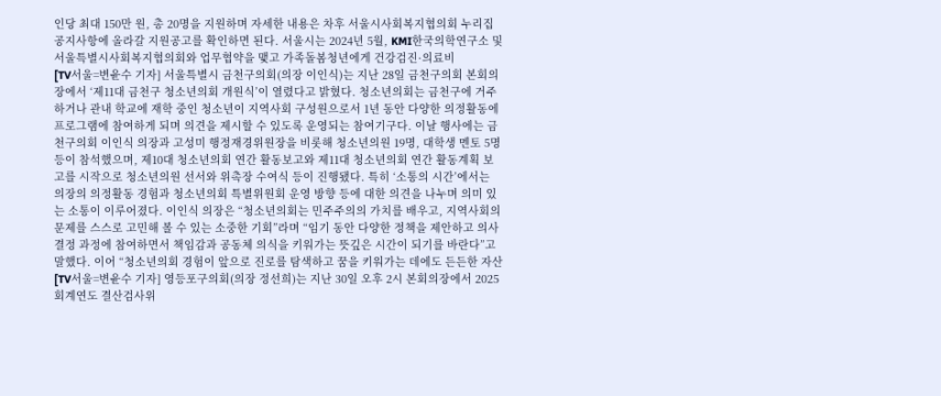인당 최대 150만 원, 총 20명을 지원하며 자세한 내용은 차후 서울시사회복지협의회 누리집 공지사항에 올라갈 지원공고를 확인하면 된다. 서울시는 2024년 5월, KMI한국의학연구소 및 서울특별시사회복지협의회와 업무협약을 맺고 가족돌봄청년에게 건강검진·의료비
[TV서울=변윤수 기자] 서울특별시 금천구의회(의장 이인식)는 지난 28일 금천구의회 본회의장에서 ‘제11대 금천구 청소년의회 개원식’이 열렸다고 밝혔다. 청소년의회는 금천구에 거주하거나 관내 학교에 재학 중인 청소년이 지역사회 구성원으로서 1년 동안 다양한 의정활동에 프로그램에 참여하게 되며 의견을 제시할 수 있도록 운영되는 참여기구다. 이날 행사에는 금천구의회 이인식 의장과 고성미 행정재경위원장을 비롯해 청소년의원 19명, 대학생 멘토 5명 등이 참석했으며, 제10대 청소년의회 연간 활동보고와 제11대 청소년의회 연간 활동계획 보고를 시작으로 청소년의원 선서와 위촉장 수여식 등이 진행됐다. 특히 ‘소통의 시간’에서는 의장의 의정활동 경험과 청소년의회 특별위원회 운영 방향 등에 대한 의견을 나누며 의미 있는 소통이 이루어졌다. 이인식 의장은 “청소년의회는 민주주의의 가치를 배우고, 지역사회의 문제를 스스로 고민해 볼 수 있는 소중한 기회”라며 “임기 동안 다양한 정책을 제안하고 의사결정 과정에 참여하면서 책임감과 공동체 의식을 키워가는 뜻깊은 시간이 되기를 바란다”고 말했다. 이어 “청소년의회 경험이 앞으로 진로를 탐색하고 꿈을 키워가는 데에도 든든한 자산
[TV서울=변윤수 기자] 영등포구의회(의장 정선희)는 지난 30일 오후 2시 본회의장에서 2025회계연도 결산검사위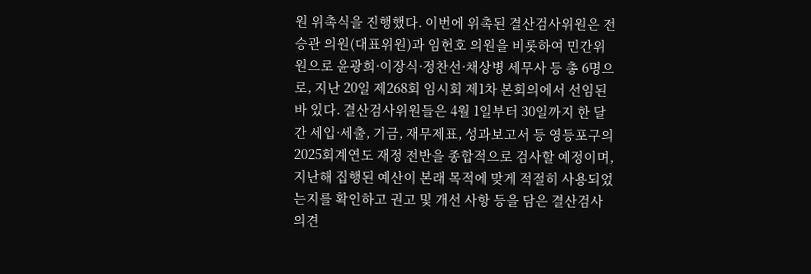원 위촉식을 진행했다. 이번에 위촉된 결산검사위원은 전승관 의원(대표위원)과 임헌호 의원을 비롯하여 민간위원으로 윤광희·이장식·정찬선·채상병 세무사 등 총 6명으로, 지난 20일 제268회 임시회 제1차 본회의에서 선임된 바 있다. 결산검사위원들은 4월 1일부터 30일까지 한 달간 세입·세출, 기금, 재무제표, 성과보고서 등 영등포구의 2025회계연도 재정 전반을 종합적으로 검사할 예정이며, 지난해 집행된 예산이 본래 목적에 맞게 적절히 사용되었는지를 확인하고 권고 및 개선 사항 등을 담은 결산검사 의견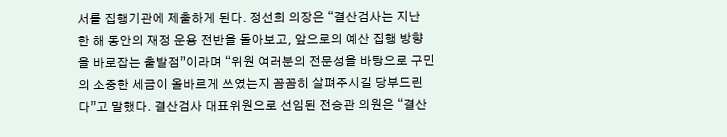서를 집행기관에 제출하게 된다. 정선희 의장은 “결산검사는 지난 한 해 동안의 재정 운용 전반을 돌아보고, 앞으로의 예산 집행 방향을 바로잡는 출발점”이라며 “위원 여러분의 전문성을 바탕으로 구민의 소중한 세금이 올바르게 쓰였는지 꼼꼼히 살펴주시길 당부드린다”고 말했다. 결산검사 대표위원으로 선임된 전승관 의원은 “결산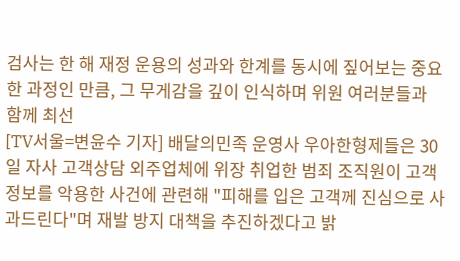검사는 한 해 재정 운용의 성과와 한계를 동시에 짚어보는 중요한 과정인 만큼, 그 무게감을 깊이 인식하며 위원 여러분들과 함께 최선
[TV서울=변윤수 기자] 배달의민족 운영사 우아한형제들은 30일 자사 고객상담 외주업체에 위장 취업한 범죄 조직원이 고객 정보를 악용한 사건에 관련해 "피해를 입은 고객께 진심으로 사과드린다"며 재발 방지 대책을 추진하겠다고 밝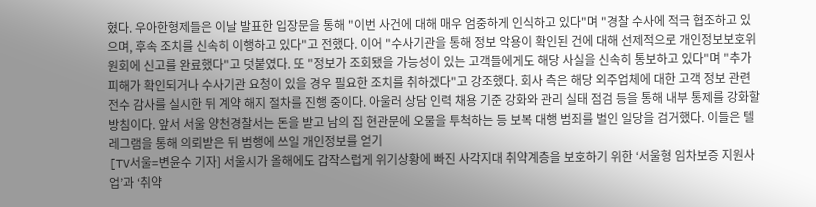혔다. 우아한형제들은 이날 발표한 입장문을 통해 "이번 사건에 대해 매우 엄중하게 인식하고 있다"며 "경찰 수사에 적극 협조하고 있으며, 후속 조치를 신속히 이행하고 있다"고 전했다. 이어 "수사기관을 통해 정보 악용이 확인된 건에 대해 선제적으로 개인정보보호위원회에 신고를 완료했다"고 덧붙였다. 또 "정보가 조회됐을 가능성이 있는 고객들에게도 해당 사실을 신속히 통보하고 있다"며 "추가 피해가 확인되거나 수사기관 요청이 있을 경우 필요한 조치를 취하겠다"고 강조했다. 회사 측은 해당 외주업체에 대한 고객 정보 관련 전수 감사를 실시한 뒤 계약 해지 절차를 진행 중이다. 아울러 상담 인력 채용 기준 강화와 관리 실태 점검 등을 통해 내부 통제를 강화할 방침이다. 앞서 서울 양천경찰서는 돈을 받고 남의 집 현관문에 오물을 투척하는 등 보복 대행 범죄를 벌인 일당을 검거했다. 이들은 텔레그램을 통해 의뢰받은 뒤 범행에 쓰일 개인정보를 얻기
[TV서울=변윤수 기자] 서울시가 올해에도 갑작스럽게 위기상황에 빠진 사각지대 취약계층을 보호하기 위한 ‘서울형 임차보증 지원사업’과 ‘취약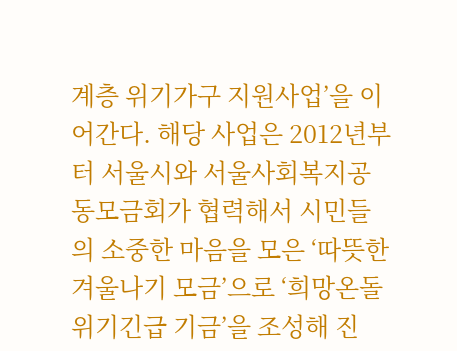계층 위기가구 지원사업’을 이어간다. 해당 사업은 2012년부터 서울시와 서울사회복지공동모금회가 협력해서 시민들의 소중한 마음을 모은 ‘따뜻한 겨울나기 모금’으로 ‘희망온돌 위기긴급 기금’을 조성해 진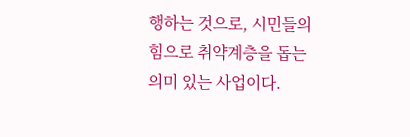행하는 것으로, 시민들의 힘으로 취약계층을 돕는 의미 있는 사업이다.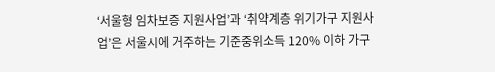‘서울형 임차보증 지원사업’과 ‘취약계층 위기가구 지원사업’은 서울시에 거주하는 기준중위소득 120% 이하 가구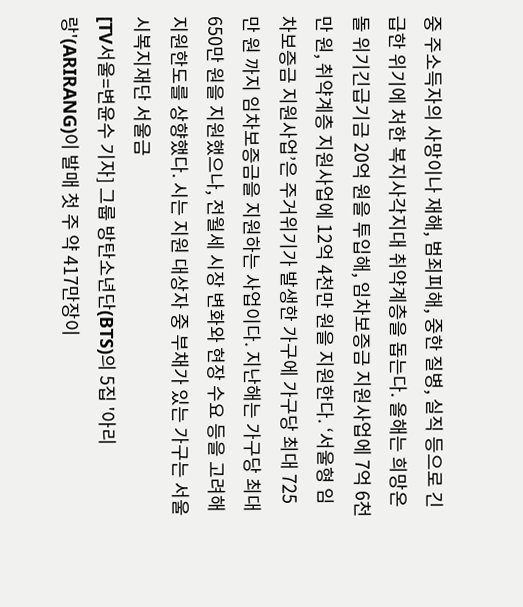중 주소득자의 사망이나 재해, 범죄피해, 중한 질병, 실직 등으로 긴급한 위기에 처한 복지사각지대 취약계층을 돕는다. 올해는 희망온돌 위기긴급기금 20억 원을 투입해, 임차보증금 지원사업에 7억 6천만 원, 취약계층 지원사업에 12억 4천만 원을 지원한다. ‘서울형 임차보증금 지원사업’은 주거위기가 발생한 가구에 가구당 최대 725만 원 까지 임차보증금을 지원하는 사업이다. 지난해는 가구당 최대 650만 원을 지원했으나, 전월세 시장 변화와 현장 수요 등을 고려해 지원한도를 상향했다. 시는 지원 대상자 중 부채가 있는 가구는 서울시복지재단 서울금
[TV서울=변윤수 기자] 그룹 방탄소년단(BTS)의 5집 '아리랑'(ARIRANG)이 발매 첫 주 약 417만장이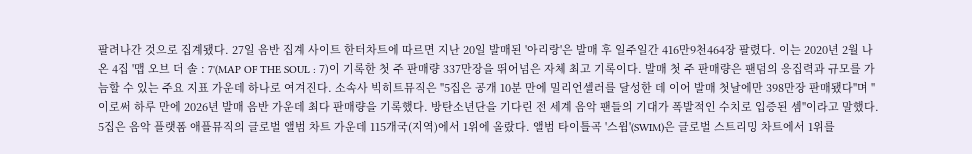팔려나간 것으로 집계됐다. 27일 음반 집계 사이트 한터차트에 따르면 지난 20일 발매된 '아리랑'은 발매 후 일주일간 416만9천464장 팔렸다. 이는 2020년 2월 나온 4집 '맵 오브 더 솔 : 7'(MAP OF THE SOUL : 7)이 기록한 첫 주 판매량 337만장을 뛰어넘은 자체 최고 기록이다. 발매 첫 주 판매량은 팬덤의 응집력과 규모를 가늠할 수 있는 주요 지표 가운데 하나로 여겨진다. 소속사 빅히트뮤직은 "5집은 공개 10분 만에 밀리언셀러를 달성한 데 이어 발매 첫날에만 398만장 판매됐다"며 "이로써 하루 만에 2026년 발매 음반 가운데 최다 판매량을 기록했다. 방탄소년단을 기다린 전 세계 음악 팬들의 기대가 폭발적인 수치로 입증된 셈"이라고 말했다. 5집은 음악 플랫폼 애플뮤직의 글로벌 앨범 차트 가운데 115개국(지역)에서 1위에 올랐다. 앨범 타이틀곡 '스윔'(SWIM)은 글로벌 스트리밍 차트에서 1위를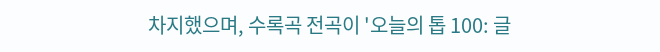차지했으며, 수록곡 전곡이 '오늘의 톱 100: 글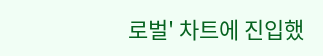로벌' 차트에 진입했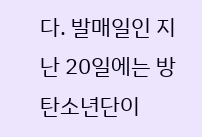다. 발매일인 지난 20일에는 방탄소년단이